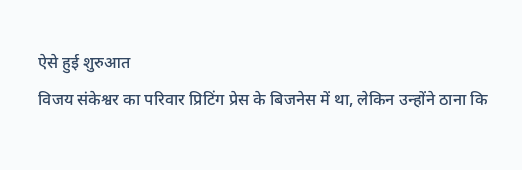ऐसे हुई शुरुआत
विजय संकेश्वर का परिवार प्रिटिंग प्रेस के बिजनेस में था, लेकिन उन्होंने ठाना कि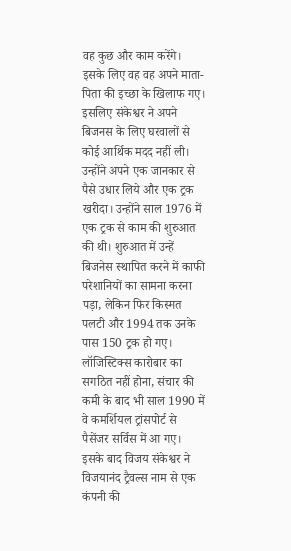वह कुछ और काम करेंगे। इसके लिए वह वह अपने माता-पिता की इच्छा के खिलाफ गए। इसलिए संकेश्वर ने अपने बिजनस के लिए घरवालों से कोई आर्थिक मदद नहीं ली। उन्होंने अपने एक जानकार से पैसे उधार लिये और एक ट्रक खरीदा। उन्होंने साल 1976 में एक ट्रक से काम की शुरुआत की थी। शुरुआत में उन्हें बिजनेस स्थापित करने में काफी परेशानियों का सामना करना पड़ा, लेकिन फिर किस्मत पलटी और 1994 तक उनके पास 150 ट्रक हो गए।
लॉजिस्टिक्स कारोबार का सगठित नहीं होना, संचार की कमी के बाद भी साल 1990 में वे कमर्शियल ट्रांसपोर्ट से पैसेंजर सर्विस में आ गए। इसके बाद विजय संकेश्वर ने विजयानंद ट्रैवल्स नाम से एक कंपनी की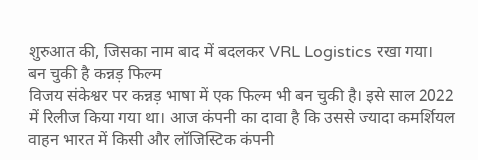शुरुआत की, जिसका नाम बाद में बदलकर VRL Logistics रखा गया।
बन चुकी है कन्नड़ फिल्म
विजय संकेश्वर पर कन्नड़ भाषा में एक फिल्म भी बन चुकी है। इसे साल 2022 में रिलीज किया गया था। आज कंपनी का दावा है कि उससे ज्यादा कमर्शियल वाहन भारत में किसी और लॉजिस्टिक कंपनी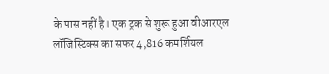के पास नहीं है। एक ट्रक से शुरू हुआ वीआरएल लॉजिस्टिक्स का सफर 4,816 कमर्शियल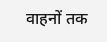वाहनों तक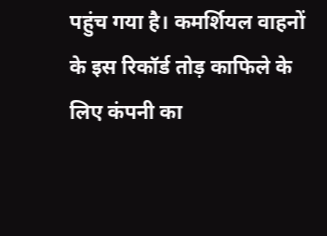पहुंच गया है। कमर्शियल वाहनों के इस रिकॉर्ड तोड़ काफिले के लिए कंपनी का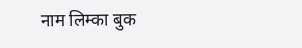नाम लिम्का बुक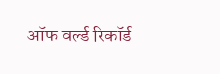ऑफ वर्ल्ड रिकॉर्ड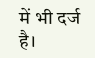में भी दर्ज है।